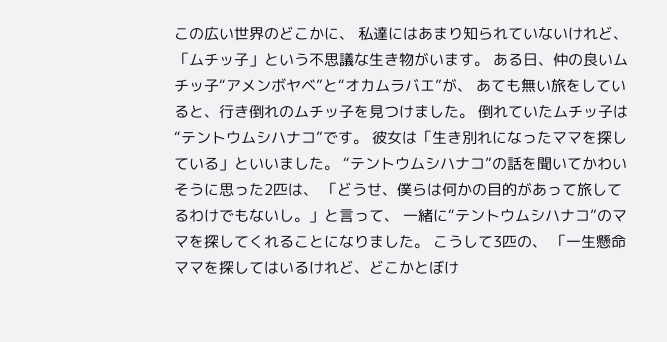この広い世界のどこかに、 私達にはあまり知られていないけれど、 「ムチッ子」という不思議な生き物がいます。 ある日、仲の良いムチッ子“アメンボヤベ”と“オカムラバエ”が、 あても無い旅をしていると、行き倒れのムチッ子を見つけました。 倒れていたムチッ子は“テントウムシハナコ”です。 彼女は「生き別れになったママを探している」といいました。 “テントウムシハナコ”の話を聞いてかわいそうに思った2匹は、 「どうせ、僕らは何かの目的があって旅してるわけでもないし。」と言って、 一緒に“テントウムシハナコ”のママを探してくれることになりました。 こうして3匹の、 「一生懸命ママを探してはいるけれど、どこかとぼけ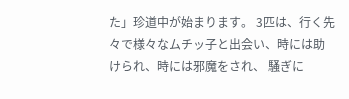た」珍道中が始まります。 3匹は、行く先々で様々なムチッ子と出会い、時には助けられ、時には邪魔をされ、 騒ぎに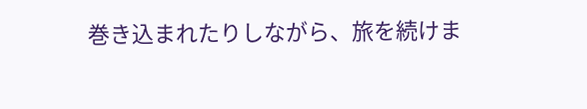巻き込まれたりしながら、旅を続けま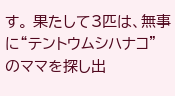す。 果たして3匹は、無事に“テントウムシハナコ”のママを探し出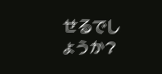せるでしょうか?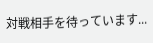対戦相手を待っています...